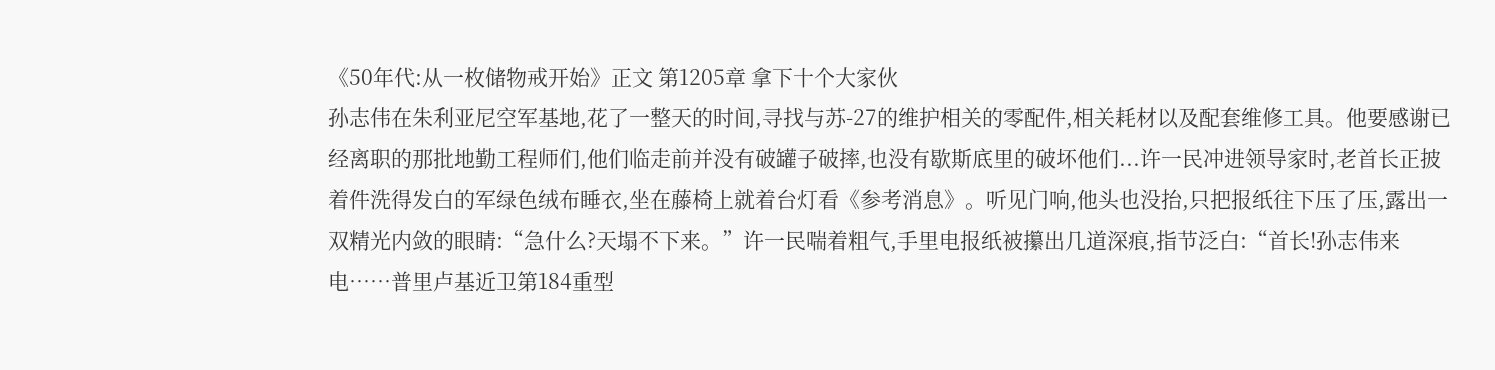《50年代:从一枚储物戒开始》正文 第1205章 拿下十个大家伙
孙志伟在朱利亚尼空军基地,花了一整天的时间,寻找与苏-27的维护相关的零配件,相关耗材以及配套维修工具。他要感谢已经离职的那批地勤工程师们,他们临走前并没有破罐子破摔,也没有歇斯底里的破坏他们...许一民冲进领导家时,老首长正披着件洗得发白的军绿色绒布睡衣,坐在藤椅上就着台灯看《参考消息》。听见门响,他头也没抬,只把报纸往下压了压,露出一双精光内敛的眼睛:“急什么?天塌不下来。”许一民喘着粗气,手里电报纸被攥出几道深痕,指节泛白:“首长!孙志伟来电……普里卢基近卫第184重型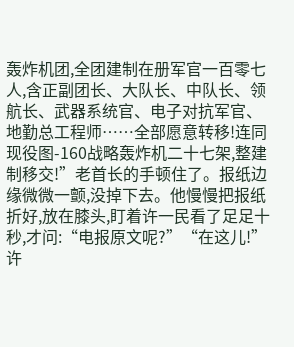轰炸机团,全团建制在册军官一百零七人,含正副团长、大队长、中队长、领航长、武器系统官、电子对抗军官、地勤总工程师……全部愿意转移!连同现役图-160战略轰炸机二十七架,整建制移交!”老首长的手顿住了。报纸边缘微微一颤,没掉下去。他慢慢把报纸折好,放在膝头,盯着许一民看了足足十秒,才问:“电报原文呢?”“在这儿!”许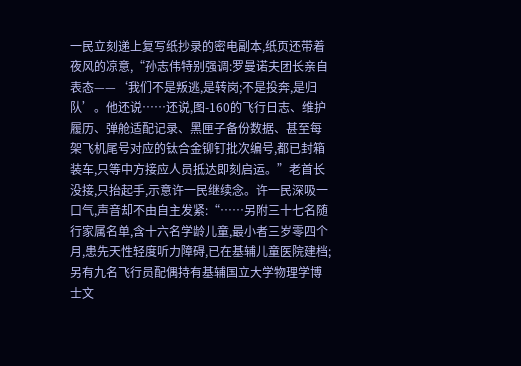一民立刻递上复写纸抄录的密电副本,纸页还带着夜风的凉意,“孙志伟特别强调:罗曼诺夫团长亲自表态——‘我们不是叛逃,是转岗;不是投奔,是归队’。他还说……还说,图-160的飞行日志、维护履历、弹舱适配记录、黑匣子备份数据、甚至每架飞机尾号对应的钛合金铆钉批次编号,都已封箱装车,只等中方接应人员抵达即刻启运。”老首长没接,只抬起手,示意许一民继续念。许一民深吸一口气,声音却不由自主发紧:“……另附三十七名随行家属名单,含十六名学龄儿童,最小者三岁零四个月,患先天性轻度听力障碍,已在基辅儿童医院建档;另有九名飞行员配偶持有基辅国立大学物理学博士文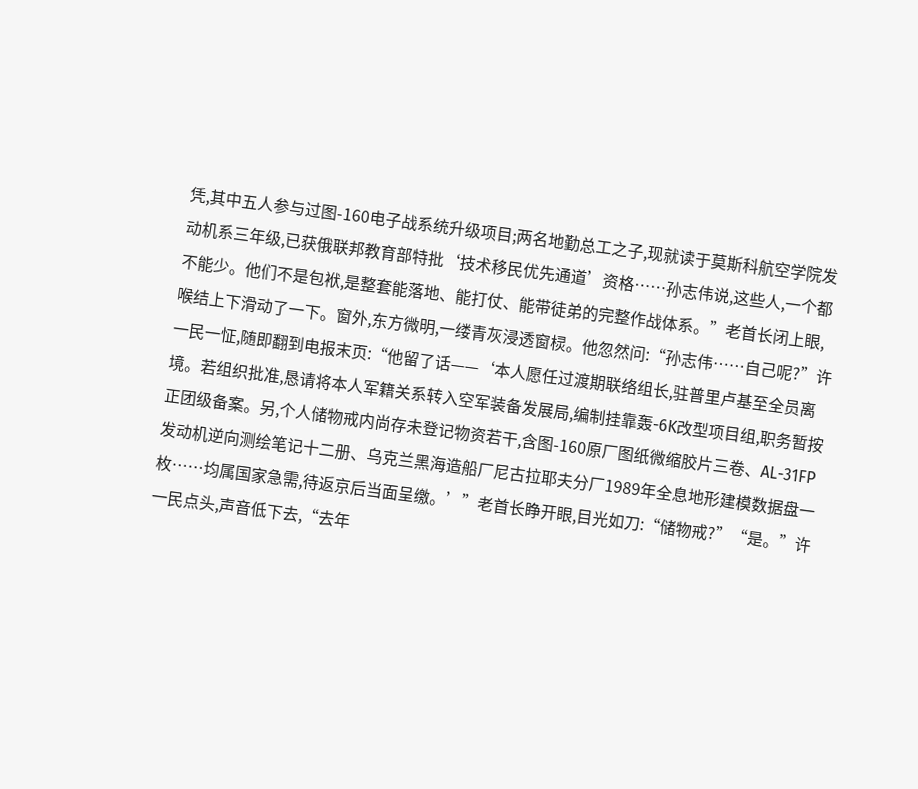凭,其中五人参与过图-160电子战系统升级项目;两名地勤总工之子,现就读于莫斯科航空学院发动机系三年级,已获俄联邦教育部特批‘技术移民优先通道’资格……孙志伟说,这些人,一个都不能少。他们不是包袱,是整套能落地、能打仗、能带徒弟的完整作战体系。”老首长闭上眼,喉结上下滑动了一下。窗外,东方微明,一缕青灰浸透窗棂。他忽然问:“孙志伟……自己呢?”许一民一怔,随即翻到电报末页:“他留了话——‘本人愿任过渡期联络组长,驻普里卢基至全员离境。若组织批准,恳请将本人军籍关系转入空军装备发展局,编制挂靠轰-6K改型项目组,职务暂按正团级备案。另,个人储物戒内尚存未登记物资若干,含图-160原厂图纸微缩胶片三卷、AL-31FP发动机逆向测绘笔记十二册、乌克兰黑海造船厂尼古拉耶夫分厂1989年全息地形建模数据盘一枚……均属国家急需,待返京后当面呈缴。’”老首长睁开眼,目光如刀:“储物戒?”“是。”许一民点头,声音低下去,“去年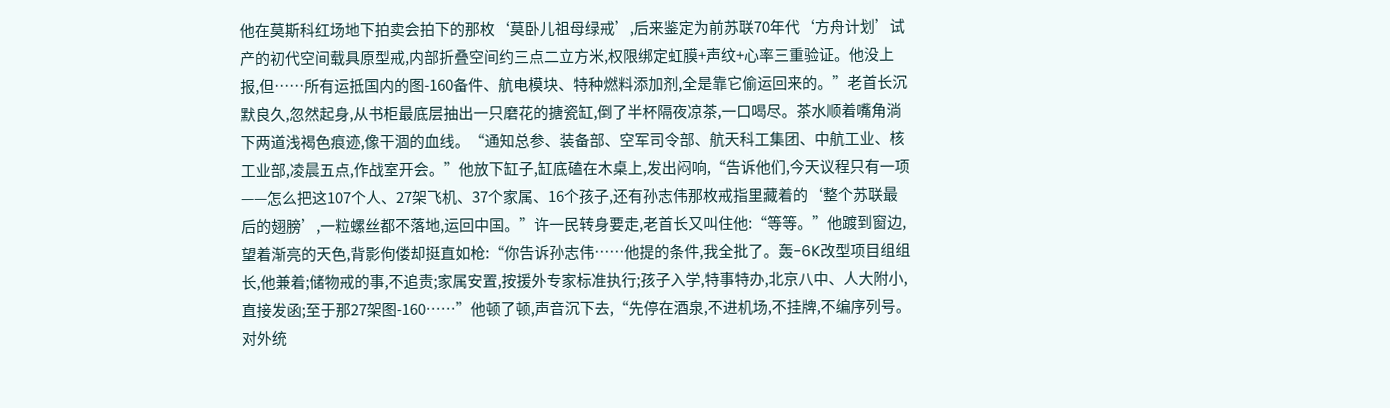他在莫斯科红场地下拍卖会拍下的那枚‘莫卧儿祖母绿戒’,后来鉴定为前苏联70年代‘方舟计划’试产的初代空间载具原型戒,内部折叠空间约三点二立方米,权限绑定虹膜+声纹+心率三重验证。他没上报,但……所有运抵国内的图-160备件、航电模块、特种燃料添加剂,全是靠它偷运回来的。”老首长沉默良久,忽然起身,从书柜最底层抽出一只磨花的搪瓷缸,倒了半杯隔夜凉茶,一口喝尽。茶水顺着嘴角淌下两道浅褐色痕迹,像干涸的血线。“通知总参、装备部、空军司令部、航天科工集团、中航工业、核工业部,凌晨五点,作战室开会。”他放下缸子,缸底磕在木桌上,发出闷响,“告诉他们,今天议程只有一项——怎么把这107个人、27架飞机、37个家属、16个孩子,还有孙志伟那枚戒指里藏着的‘整个苏联最后的翅膀’,一粒螺丝都不落地,运回中国。”许一民转身要走,老首长又叫住他:“等等。”他踱到窗边,望着渐亮的天色,背影佝偻却挺直如枪:“你告诉孙志伟……他提的条件,我全批了。轰-6K改型项目组组长,他兼着;储物戒的事,不追责;家属安置,按援外专家标准执行;孩子入学,特事特办,北京八中、人大附小,直接发函;至于那27架图-160……”他顿了顿,声音沉下去,“先停在酒泉,不进机场,不挂牌,不编序列号。对外统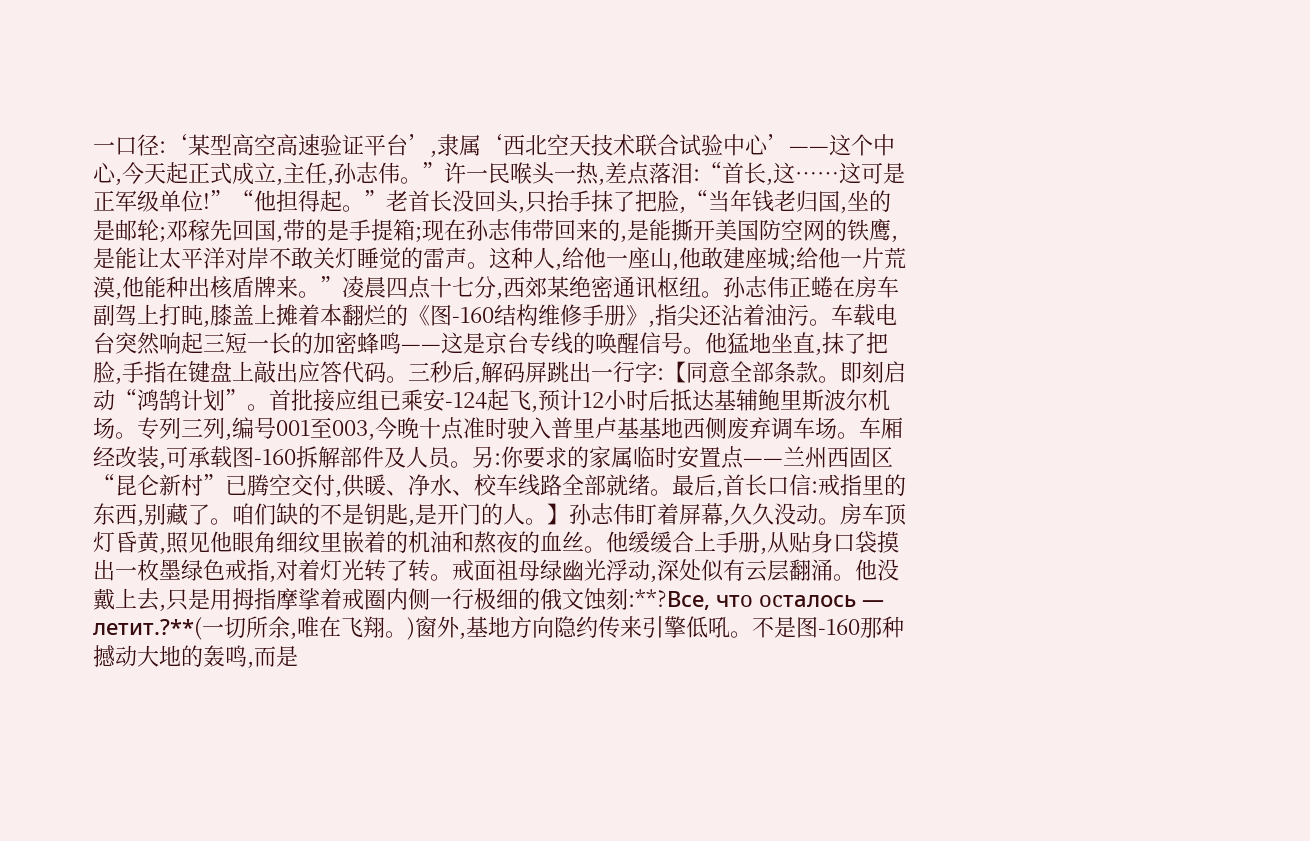一口径:‘某型高空高速验证平台’,隶属‘西北空天技术联合试验中心’——这个中心,今天起正式成立,主任,孙志伟。”许一民喉头一热,差点落泪:“首长,这……这可是正军级单位!”“他担得起。”老首长没回头,只抬手抹了把脸,“当年钱老归国,坐的是邮轮;邓稼先回国,带的是手提箱;现在孙志伟带回来的,是能撕开美国防空网的铁鹰,是能让太平洋对岸不敢关灯睡觉的雷声。这种人,给他一座山,他敢建座城;给他一片荒漠,他能种出核盾牌来。”凌晨四点十七分,西郊某绝密通讯枢纽。孙志伟正蜷在房车副驾上打盹,膝盖上摊着本翻烂的《图-160结构维修手册》,指尖还沾着油污。车载电台突然响起三短一长的加密蜂鸣——这是京台专线的唤醒信号。他猛地坐直,抹了把脸,手指在键盘上敲出应答代码。三秒后,解码屏跳出一行字:【同意全部条款。即刻启动“鸿鹄计划”。首批接应组已乘安-124起飞,预计12小时后抵达基辅鲍里斯波尔机场。专列三列,编号001至003,今晚十点准时驶入普里卢基基地西侧废弃调车场。车厢经改装,可承载图-160拆解部件及人员。另:你要求的家属临时安置点——兰州西固区“昆仑新村”已腾空交付,供暖、净水、校车线路全部就绪。最后,首长口信:戒指里的东西,别藏了。咱们缺的不是钥匙,是开门的人。】孙志伟盯着屏幕,久久没动。房车顶灯昏黄,照见他眼角细纹里嵌着的机油和熬夜的血丝。他缓缓合上手册,从贴身口袋摸出一枚墨绿色戒指,对着灯光转了转。戒面祖母绿幽光浮动,深处似有云层翻涌。他没戴上去,只是用拇指摩挲着戒圈内侧一行极细的俄文蚀刻:**?Вcе, чтo ocталocь — летит.?**(一切所余,唯在飞翔。)窗外,基地方向隐约传来引擎低吼。不是图-160那种撼动大地的轰鸣,而是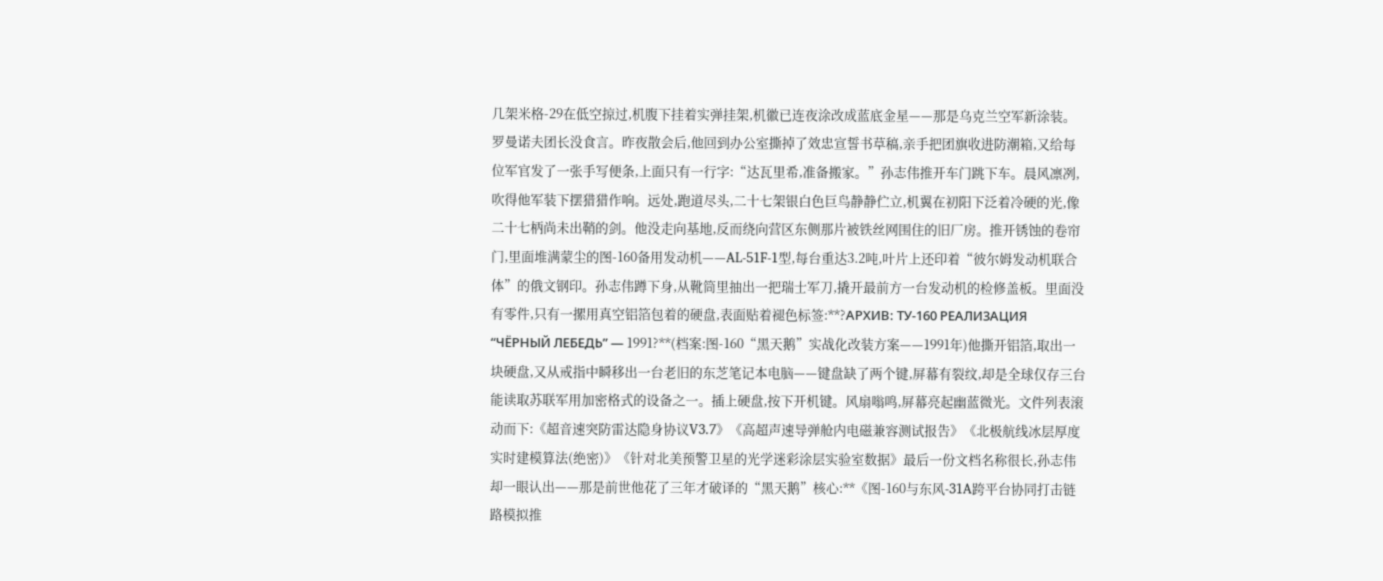几架米格-29在低空掠过,机腹下挂着实弹挂架,机徽已连夜涂改成蓝底金星——那是乌克兰空军新涂装。罗曼诺夫团长没食言。昨夜散会后,他回到办公室撕掉了效忠宣誓书草稿,亲手把团旗收进防潮箱,又给每位军官发了一张手写便条,上面只有一行字:“达瓦里希,准备搬家。”孙志伟推开车门跳下车。晨风凛冽,吹得他军装下摆猎猎作响。远处,跑道尽头,二十七架银白色巨鸟静静伫立,机翼在初阳下泛着冷硬的光,像二十七柄尚未出鞘的剑。他没走向基地,反而绕向营区东侧那片被铁丝网围住的旧厂房。推开锈蚀的卷帘门,里面堆满蒙尘的图-160备用发动机——AL-51F-1型,每台重达3.2吨,叶片上还印着“彼尔姆发动机联合体”的俄文钢印。孙志伟蹲下身,从靴筒里抽出一把瑞士军刀,撬开最前方一台发动机的检修盖板。里面没有零件,只有一摞用真空铝箔包着的硬盘,表面贴着褪色标签:**?АРХИВ: ТУ-160 РЕАЛИ3АЦИЯ “ЧЁРНЫЙ ЛЕБЕДЬ” — 1991?**(档案:图-160“黑天鹅”实战化改装方案——1991年)他撕开铝箔,取出一块硬盘,又从戒指中瞬移出一台老旧的东芝笔记本电脑——键盘缺了两个键,屏幕有裂纹,却是全球仅存三台能读取苏联军用加密格式的设备之一。插上硬盘,按下开机键。风扇嗡鸣,屏幕亮起幽蓝微光。文件列表滚动而下:《超音速突防雷达隐身协议V3.7》《高超声速导弹舱内电磁兼容测试报告》《北极航线冰层厚度实时建模算法(绝密)》《针对北美预警卫星的光学迷彩涂层实验室数据》最后一份文档名称很长,孙志伟却一眼认出——那是前世他花了三年才破译的“黑天鹅”核心:**《图-160与东风-31A跨平台协同打击链路模拟推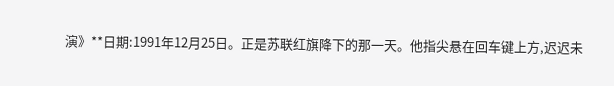演》**日期:1991年12月25日。正是苏联红旗降下的那一天。他指尖悬在回车键上方,迟迟未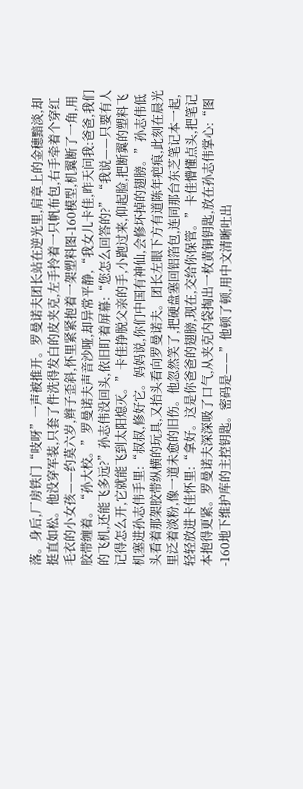落。身后,厂房铁门“吱呀”一声被推开。罗曼诺夫团长站在逆光里,肩章上的金穗黯淡,却挺直如松。他没穿军装,只套了件洗得发白的皮夹克,左手拎着一只帆布包,右手牵着个穿红毛衣的小女孩——约莫六岁,辫子歪斜,怀里紧紧抱着一架塑料图-160模型,机翼断了一角,用胶带缠着。“孙大校。”罗曼诺夫声音沙哑,却异常平静,“我女儿卡佳,昨天问我:爸爸,我们的飞机,还能飞多远?”孙志伟没回头,依旧盯着屏幕:“您怎么回答的?”“我说——只要有人记得怎么开,它就能飞到太阳熄灭。”卡佳挣脱父亲的手,小跑过来,仰起脸,把断翼的塑料飞机塞进孙志伟手里:“叔叔,修好它。妈妈说,你们中国有神仙,会修坏掉的翅膀。”孙志伟低头看着那架胶带纵横的玩具,又抬头看向罗曼诺夫。团长左眼下方有道陈年疤痕,此刻在晨光里泛着淡粉,像一道未愈的旧伤。他忽然笑了,把硬盘塞回铝箔包,连同那台东芝笔记本一起,轻轻放进卡佳怀里:“拿好。这是你爸爸的翅膀,现在,交给你保管。”卡佳懵懂点头,把笔记本抱得更紧。罗曼诺夫深深吸了口气,从夹克内袋掏出一枚黄铜钥匙,放在孙志伟掌心:“图-160地下维护库的主控钥匙。密码是——”他顿了顿,用中文清晰吐出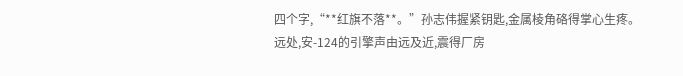四个字,“**红旗不落**。”孙志伟握紧钥匙,金属棱角硌得掌心生疼。远处,安-124的引擎声由远及近,震得厂房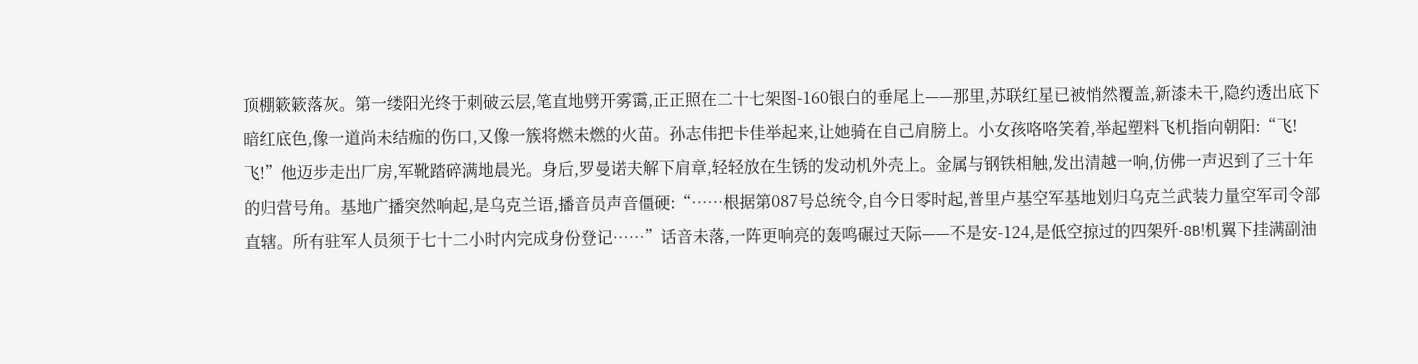顶棚簌簌落灰。第一缕阳光终于刺破云层,笔直地劈开雾霭,正正照在二十七架图-160银白的垂尾上——那里,苏联红星已被悄然覆盖,新漆未干,隐约透出底下暗红底色,像一道尚未结痂的伤口,又像一簇将燃未燃的火苗。孙志伟把卡佳举起来,让她骑在自己肩膀上。小女孩咯咯笑着,举起塑料飞机指向朝阳:“飞!飞!”他迈步走出厂房,军靴踏碎满地晨光。身后,罗曼诺夫解下肩章,轻轻放在生锈的发动机外壳上。金属与钢铁相触,发出清越一响,仿佛一声迟到了三十年的归营号角。基地广播突然响起,是乌克兰语,播音员声音僵硬:“……根据第087号总统令,自今日零时起,普里卢基空军基地划归乌克兰武装力量空军司令部直辖。所有驻军人员须于七十二小时内完成身份登记……”话音未落,一阵更响亮的轰鸣碾过天际——不是安-124,是低空掠过的四架歼-8B!机翼下挂满副油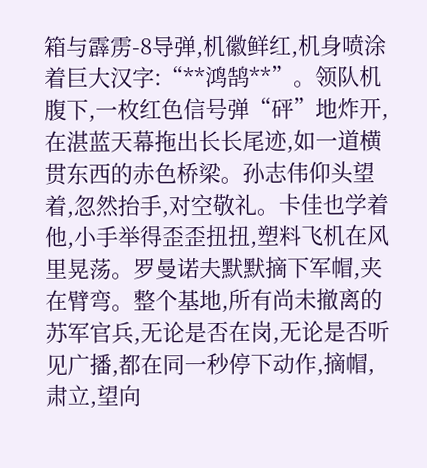箱与霹雳-8导弹,机徽鲜红,机身喷涂着巨大汉字:“**鸿鹄**”。领队机腹下,一枚红色信号弹“砰”地炸开,在湛蓝天幕拖出长长尾迹,如一道横贯东西的赤色桥梁。孙志伟仰头望着,忽然抬手,对空敬礼。卡佳也学着他,小手举得歪歪扭扭,塑料飞机在风里晃荡。罗曼诺夫默默摘下军帽,夹在臂弯。整个基地,所有尚未撤离的苏军官兵,无论是否在岗,无论是否听见广播,都在同一秒停下动作,摘帽,肃立,望向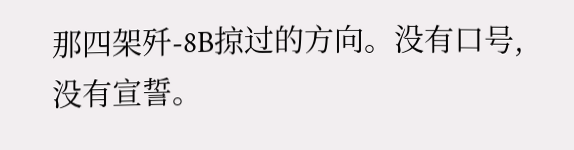那四架歼-8B掠过的方向。没有口号,没有宣誓。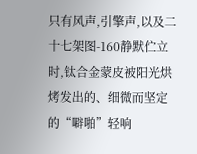只有风声,引擎声,以及二十七架图-160静默伫立时,钛合金蒙皮被阳光烘烤发出的、细微而坚定的“噼啪”轻响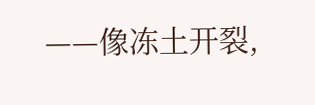——像冻土开裂,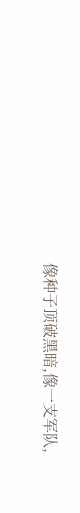像种子顶破黑暗,像一支军队,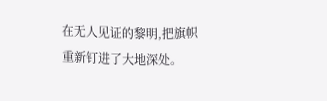在无人见证的黎明,把旗帜重新钉进了大地深处。